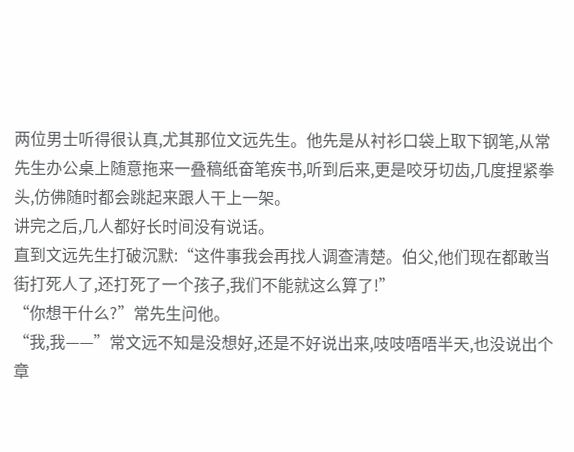两位男士听得很认真,尤其那位文远先生。他先是从衬衫口袋上取下钢笔,从常先生办公桌上随意拖来一叠稿纸奋笔疾书,听到后来,更是咬牙切齿,几度捏紧拳头,仿佛随时都会跳起来跟人干上一架。
讲完之后,几人都好长时间没有说话。
直到文远先生打破沉默:“这件事我会再找人调查清楚。伯父,他们现在都敢当街打死人了,还打死了一个孩子,我们不能就这么算了!”
“你想干什么?”常先生问他。
“我,我——”常文远不知是没想好,还是不好说出来,吱吱唔唔半天,也没说出个章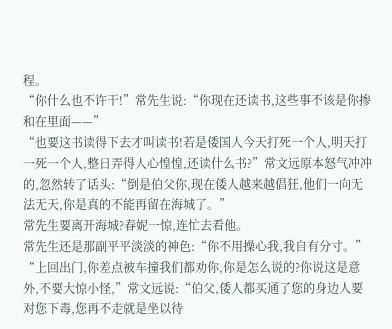程。
“你什么也不许干!”常先生说:“你现在还读书,这些事不该是你掺和在里面——”
“也要这书读得下去才叫读书!若是倭国人今天打死一个人,明天打一死一个人,整日弄得人心惶惶,还读什么书?”常文远原本怒气冲冲的,忽然转了话头:“倒是伯父你,现在倭人越来越倡狂,他们一向无法无天,你是真的不能再留在海城了。”
常先生要离开海城?春妮一惊,连忙去看他。
常先生还是那副平平淡淡的神色:“你不用操心我,我自有分寸。”
“上回出门,你差点被车撞我们都劝你,你是怎么说的?你说这是意外,不要大惊小怪,”常文远说:“伯父,倭人都买通了您的身边人要对您下毒,您再不走就是坐以待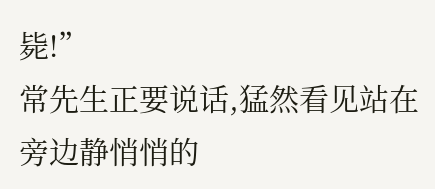毙!”
常先生正要说话,猛然看见站在旁边静悄悄的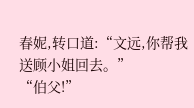春妮,转口道:“文远,你帮我送顾小姐回去。”
“伯父!”